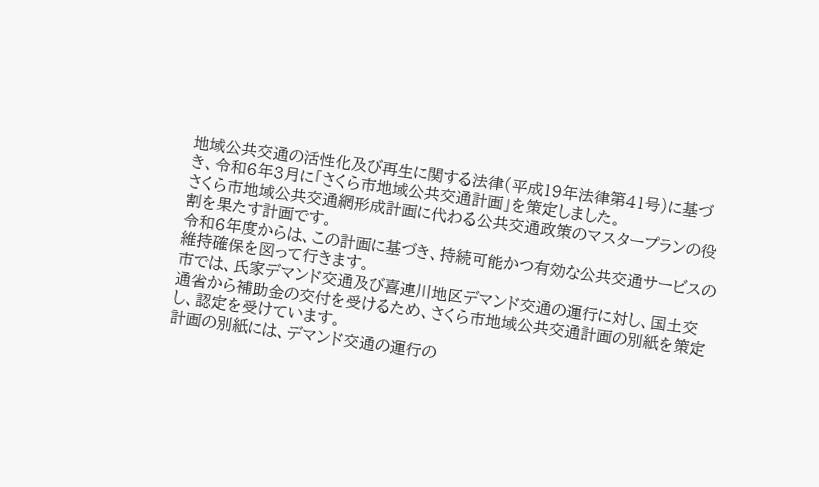地域公共交通の活性化及び再生に関する法律(平成19年法律第41号)に基づき、令和6年3月に「さくら市地域公共交通計画」を策定しました。
さくら市地域公共交通網形成計画に代わる公共交通政策のマスタープランの役割を果たす計画です。
令和6年度からは、この計画に基づき、持続可能かつ有効な公共交通サービスの維持確保を図って行きます。
市では、氏家デマンド交通及び喜連川地区デマンド交通の運行に対し、国土交通省から補助金の交付を受けるため、さくら市地域公共交通計画の別紙を策定し、認定を受けています。
計画の別紙には、デマンド交通の運行の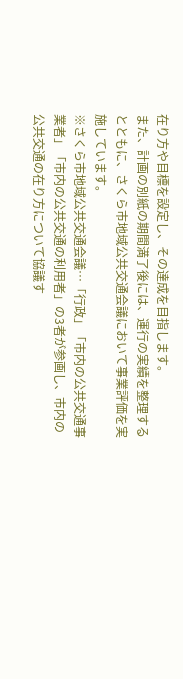在り方や目標を設定し、その達成を目指します。
また、計画の別紙の期間満了後には、運行の実績を整理するとともに、さくら市地域公共交通会議において事業評価を実施しています。
※さくら市地域公共交通会議…「行政」「市内の公共交通事業者」「市内の公共交通の利用者」の3者が参画し、市内の公共交通の在り方について協議す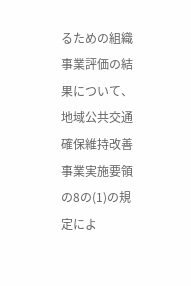るための組織
事業評価の結果について、地域公共交通確保維持改善事業実施要領の8の(1)の規定によ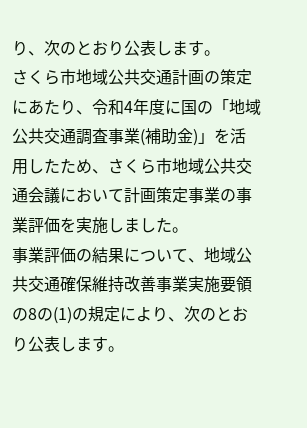り、次のとおり公表します。
さくら市地域公共交通計画の策定にあたり、令和4年度に国の「地域公共交通調査事業(補助金)」を活用したため、さくら市地域公共交通会議において計画策定事業の事業評価を実施しました。
事業評価の結果について、地域公共交通確保維持改善事業実施要領の8の(1)の規定により、次のとおり公表します。